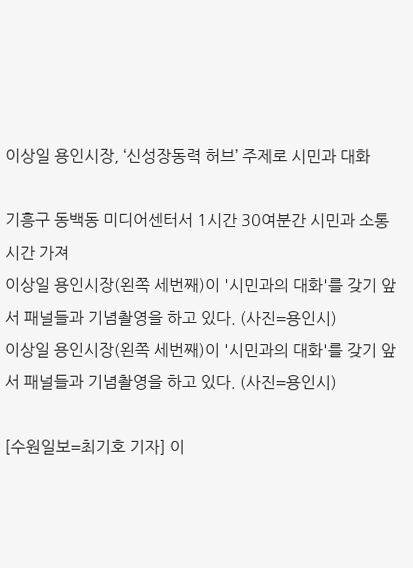이상일 용인시장, ‘신성장동력 허브’ 주제로 시민과 대화

기흥구 동백동 미디어센터서 1시간 30여분간 시민과 소통시간 가져
이상일 용인시장(왼쪽 세번째)이 '시민과의 대화'를 갖기 앞서 패널들과 기념촬영을 하고 있다. (사진=용인시)
이상일 용인시장(왼쪽 세번째)이 '시민과의 대화'를 갖기 앞서 패널들과 기념촬영을 하고 있다. (사진=용인시)

[수원일보=최기호 기자] 이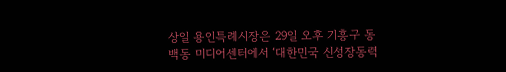상일 용인특례시장은 29일 오후 기흥구 동백동 미디어센터에서 ‘대한민국 신성장동력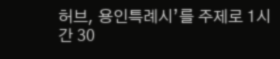허브, 용인특례시’를 주제로 1시간 30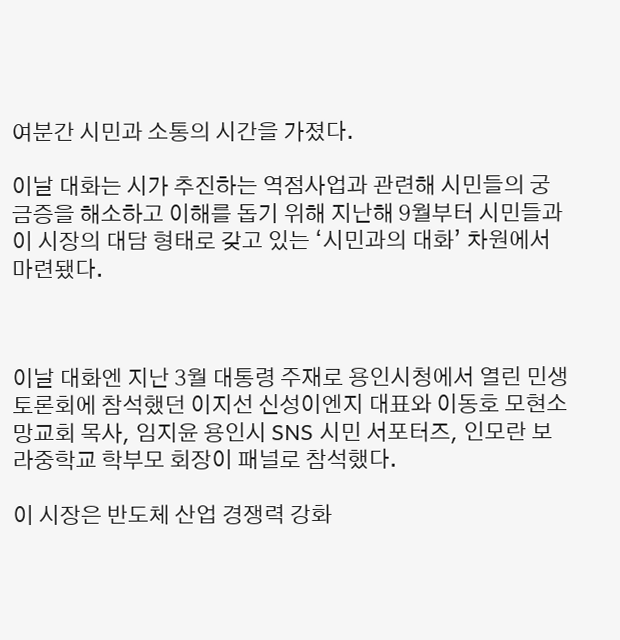여분간 시민과 소통의 시간을 가졌다.

이날 대화는 시가 추진하는 역점사업과 관련해 시민들의 궁금증을 해소하고 이해를 돕기 위해 지난해 9월부터 시민들과 이 시장의 대담 형태로 갖고 있는 ‘시민과의 대화’ 차원에서 마련됐다.



이날 대화엔 지난 3월 대통령 주재로 용인시청에서 열린 민생토론회에 참석했던 이지선 신성이엔지 대표와 이동호 모현소망교회 목사, 임지윤 용인시 SNS 시민 서포터즈, 인모란 보라중학교 학부모 회장이 패널로 참석했다.

이 시장은 반도체 산업 경쟁력 강화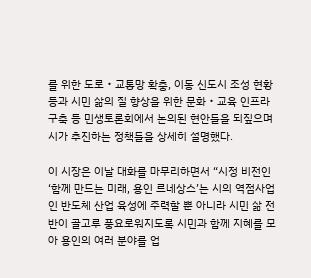를 위한 도로‧교통망 확충, 이동 신도시 조성 현황 등과 시민 삶의 질 향상을 위한 문화‧교육 인프라 구축 등 민생토론회에서 논의된 현안들을 되짚으며 시가 추진하는 정책들을 상세히 설명했다.

이 시장은 이날 대화를 마무리하면서 “시정 비전인 ‘함께 만드는 미래, 용인 르네상스’는 시의 역점사업인 반도체 산업 육성에 주력할 뿐 아니라 시민 삶 전반이 골고루 풍요로워지도록 시민과 함께 지혜를 모아 용인의 여러 분야를 업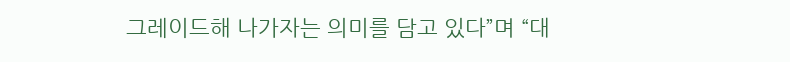그레이드해 나가자는 의미를 담고 있다”며 “대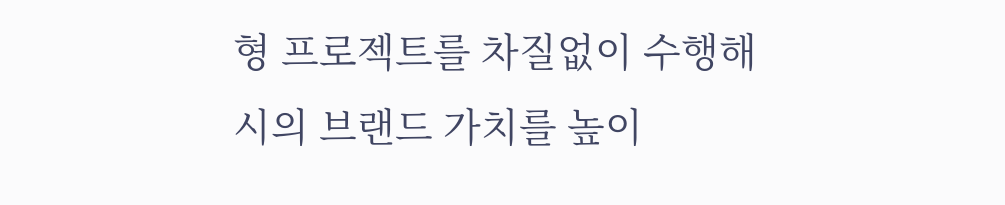형 프로젝트를 차질없이 수행해 시의 브랜드 가치를 높이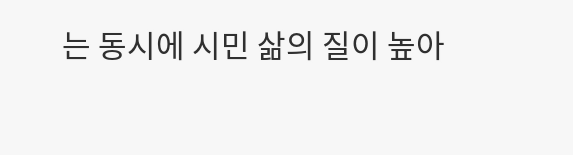는 동시에 시민 삶의 질이 높아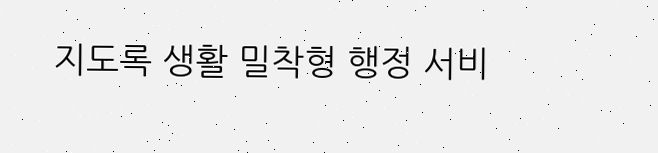지도록 생활 밀착형 행정 서비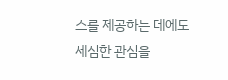스를 제공하는 데에도 세심한 관심을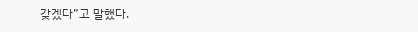갖겠다”고 말했다.